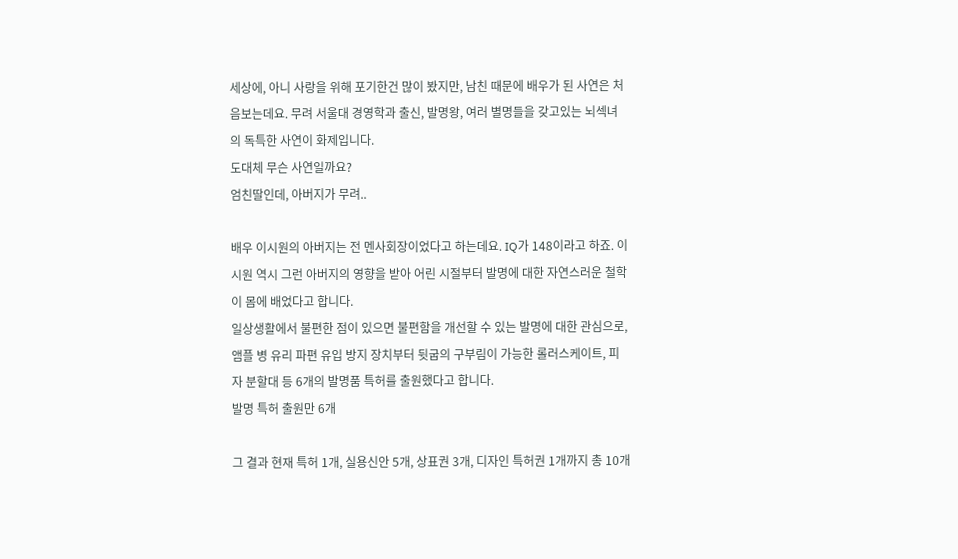세상에, 아니 사랑을 위해 포기한건 많이 봤지만, 남친 때문에 배우가 된 사연은 처음보는데요. 무려 서울대 경영학과 출신, 발명왕, 여러 별명들을 갖고있는 뇌섹녀의 독특한 사연이 화제입니다.
도대체 무슨 사연일까요?
엄친딸인데, 아버지가 무려..

배우 이시원의 아버지는 전 멘사회장이었다고 하는데요. IQ가 148이라고 하죠. 이시원 역시 그런 아버지의 영향을 받아 어린 시절부터 발명에 대한 자연스러운 철학이 몸에 배었다고 합니다.
일상생활에서 불편한 점이 있으면 불편함을 개선할 수 있는 발명에 대한 관심으로, 앰플 병 유리 파편 유입 방지 장치부터 뒷굽의 구부림이 가능한 롤러스케이트, 피자 분할대 등 6개의 발명품 특허를 출원했다고 합니다.
발명 특허 출원만 6개

그 결과 현재 특허 1개, 실용신안 5개, 상표권 3개, 디자인 특허권 1개까지 총 10개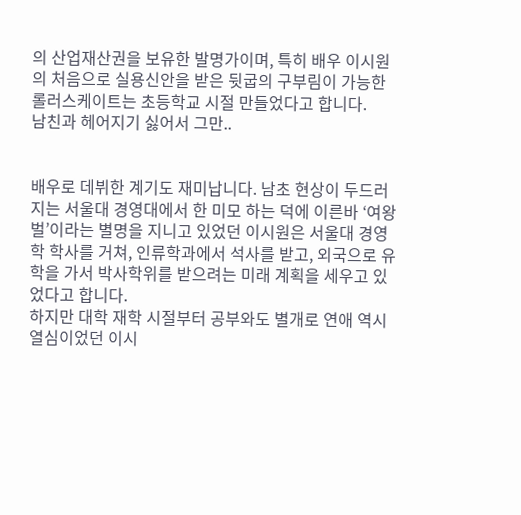의 산업재산권을 보유한 발명가이며, 특히 배우 이시원의 처음으로 실용신안을 받은 뒷굽의 구부림이 가능한 롤러스케이트는 초등학교 시절 만들었다고 합니다.
남친과 헤어지기 싫어서 그만..


배우로 데뷔한 계기도 재미납니다. 남초 현상이 두드러지는 서울대 경영대에서 한 미모 하는 덕에 이른바 ‘여왕벌’이라는 별명을 지니고 있었던 이시원은 서울대 경영학 학사를 거쳐, 인류학과에서 석사를 받고, 외국으로 유학을 가서 박사학위를 받으려는 미래 계획을 세우고 있었다고 합니다.
하지만 대학 재학 시절부터 공부와도 별개로 연애 역시 열심이었던 이시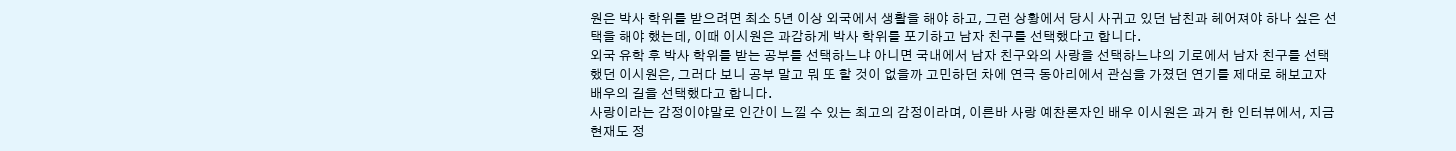원은 박사 학위를 받으려면 최소 5년 이상 외국에서 생활을 해야 하고, 그런 상황에서 당시 사귀고 있던 남친과 헤어져야 하나 싶은 선택을 해야 했는데, 이때 이시원은 과감하게 박사 학위를 포기하고 남자 친구를 선택했다고 합니다.
외국 유학 후 박사 학위를 받는 공부를 선택하느냐 아니면 국내에서 남자 친구와의 사랑을 선택하느냐의 기로에서 남자 친구를 선택했던 이시원은, 그러다 보니 공부 말고 뭐 또 할 것이 없을까 고민하던 차에 연극 동아리에서 관심을 가졌던 연기를 제대로 해보고자 배우의 길을 선택했다고 합니다.
사랑이라는 감정이야말로 인간이 느낄 수 있는 최고의 감정이라며, 이른바 사랑 예찬론자인 배우 이시원은 과거 한 인터뷰에서, 지금 현재도 정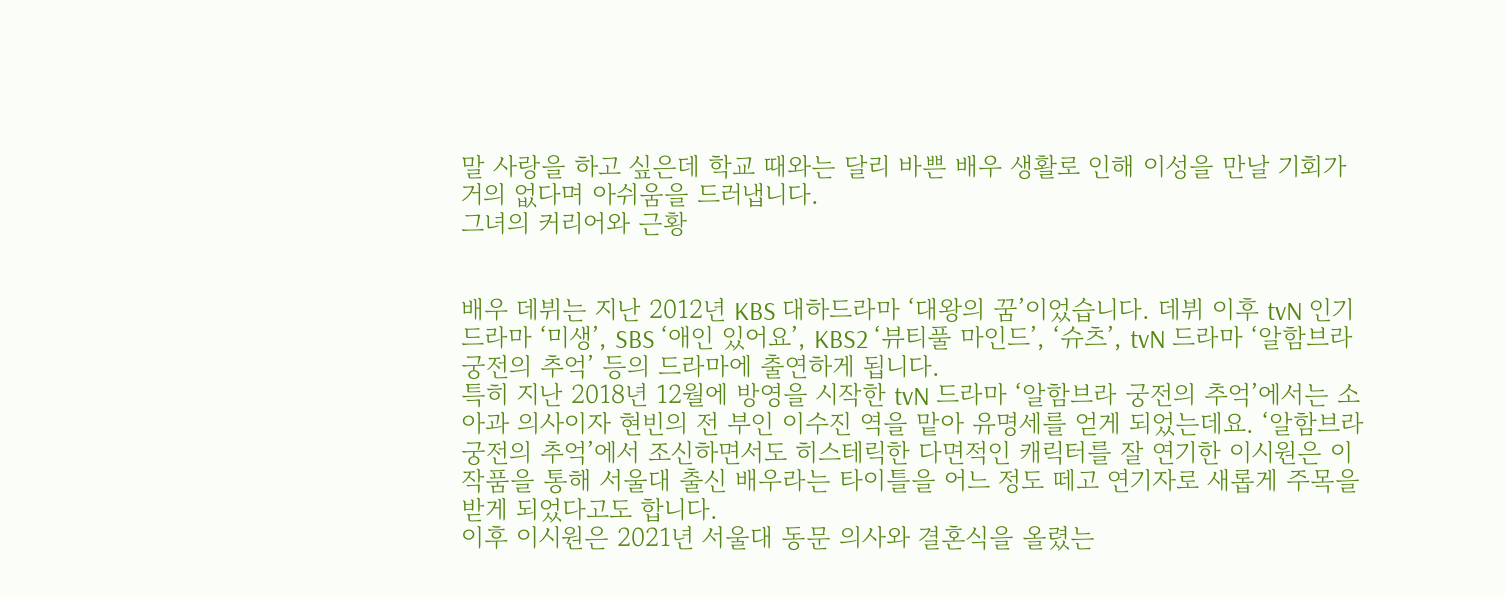말 사랑을 하고 싶은데 학교 때와는 달리 바쁜 배우 생활로 인해 이성을 만날 기회가 거의 없다며 아쉬움을 드러냅니다.
그녀의 커리어와 근황


배우 데뷔는 지난 2012년 KBS 대하드라마 ‘대왕의 꿈’이었습니다. 데뷔 이후 tvN 인기 드라마 ‘미생’, SBS ‘애인 있어요’, KBS2 ‘뷰티풀 마인드’, ‘슈츠’, tvN 드라마 ‘알함브라 궁전의 추억’ 등의 드라마에 출연하게 됩니다.
특히 지난 2018년 12월에 방영을 시작한 tvN 드라마 ‘알함브라 궁전의 추억’에서는 소아과 의사이자 현빈의 전 부인 이수진 역을 맡아 유명세를 얻게 되었는데요. ‘알함브라 궁전의 추억’에서 조신하면서도 히스테릭한 다면적인 캐릭터를 잘 연기한 이시원은 이 작품을 통해 서울대 출신 배우라는 타이틀을 어느 정도 떼고 연기자로 새롭게 주목을 받게 되었다고도 합니다.
이후 이시원은 2021년 서울대 동문 의사와 결혼식을 올렸는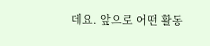데요. 앞으로 어떤 활동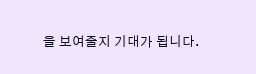을 보여줄지 기대가 됩니다.